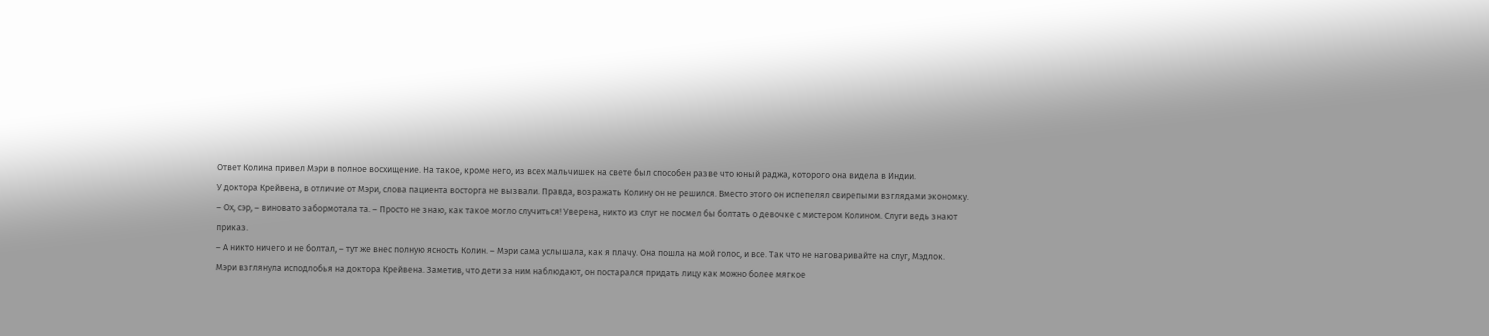Ответ Колина привел Мэри в полное восхищение. На такое, кроме него, из всех мальчишек на свете был способен разве что юный раджа, которого она видела в Индии.
У доктора Крейвена, в отличие от Мэри, слова пациента восторга не вызвали. Правда, возражать Колину он не решился. Вместо этого он испепелял свирепыми взглядами экономку.
– Ох, сэр, – виновато забормотала та. – Просто не знаю, как такое могло случиться! Уверена, никто из слуг не посмел бы болтать о девочке с мистером Колином. Слуги ведь знают приказ.
– А никто ничего и не болтал, – тут же внес полную ясность Колин. – Мэри сама услышала, как я плачу. Она пошла на мой голос, и все. Так что не наговаривайте на слуг, Мэдлок.
Мэри взглянула исподлобья на доктора Крейвена. Заметив, что дети за ним наблюдают, он постарался придать лицу как можно более мягкое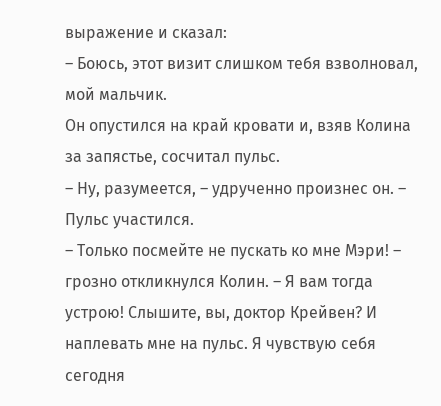выражение и сказал:
– Боюсь, этот визит слишком тебя взволновал, мой мальчик.
Он опустился на край кровати и, взяв Колина за запястье, сосчитал пульс.
– Ну, разумеется, – удрученно произнес он. – Пульс участился.
– Только посмейте не пускать ко мне Мэри! – грозно откликнулся Колин. – Я вам тогда устрою! Слышите, вы, доктор Крейвен? И наплевать мне на пульс. Я чувствую себя сегодня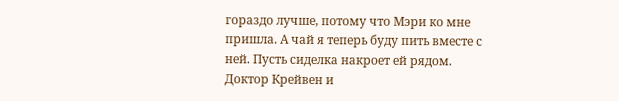гораздо лучше, потому что Мэри ко мне пришла. А чай я теперь буду пить вместе с ней. Пусть сиделка накроет ей рядом.
Доктор Крейвен и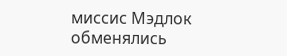миссис Мэдлок обменялись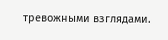тревожными взглядами.